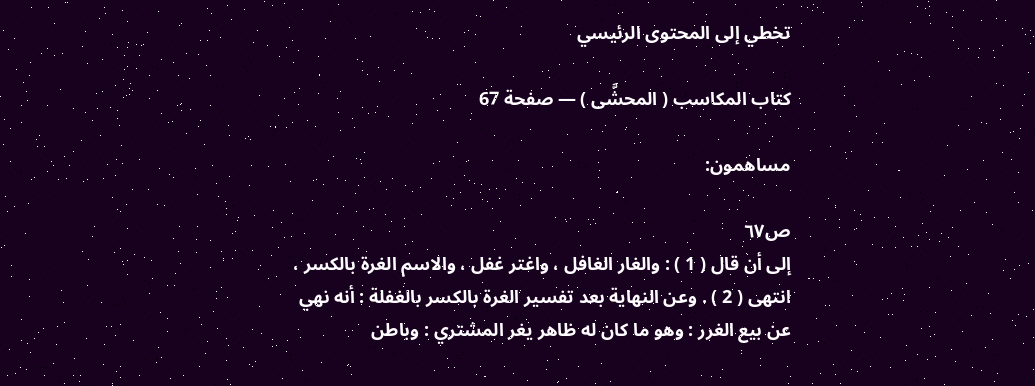تخطي إلى المحتوى الرئيسي

كتاب المكاسب ( المحشَّى ) — صفحة 67

مساهمون:

ص٦٧
إلى أن قال ( 1 ) : والغار الغافل ، واغتر غفل ، والاسم الغرة بالكسر ، انتهى ( 2 ) . وعن النهاية بعد تفسير الغرة بالكسر بالغفلة : أنه نهي عن بيع الغرر : وهو ما كان له ظاهر يغر المشتري : وباطن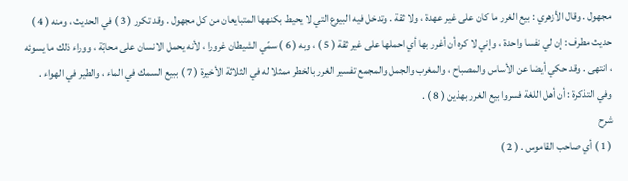مجهول . وقال الأزهري : بيع الغرر ما كان على غير عهدة ، ولا ثقة . وتدخل فيه البيوع التي لا يحيط بكنهها المتبايعان من كل مجهول . وقد تكرر ( 3 ) في الحديث ، ومنه ( 4 ) حديث مطرف : إن لي نفسا واحدة ، وإني لا كره أن أغرر بها أي احملها على غير ثقة ( 5 ) ، وبه ( 6 ) سمّي الشيطان غرورا ، لأنه يحمل الانسان على محابّة ، ووراء ذلك ما يسوئه ، انتهى . وقد حكي أيضا عن الأساس والمصباح ، والمغرب والجمل والمجمع تفسير الغرر بالخطر ممثلا له في الثلاثة الأخيرة ( 7 ) ببيع السمك في الماء ، والطير في الهواء . وفي التذكرة : أن أهل اللغة فسروا بيع الغرر بهذين ( 8 ) .
شرح
( 1 ) أي صاحب القاموس . ( 2 )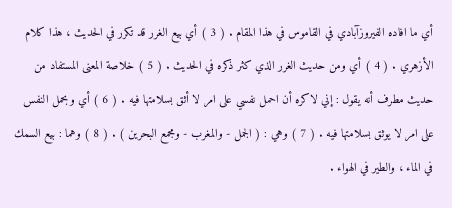أي ما افاده الفيروزآبادي في القاموس في هذا المقام . ( 3 ) أي بيع الغرر قد تكرر في الحديث ، هذا كلام الأزهري . ( 4 ) أي ومن حديث الغرر الذي كثر ذكره في الحديث . ( 5 ) خلاصة المعنى المستفاد من حديث مطرف أنه يقول : إني لاكره أن احمل نفسي على امر لا أثق بسلامتها فيه . ( 6 ) أي وبحمل النفس على امر لا يوثق بسلامتها فيه . ( 7 ) وهي : ( الجمل - والمغرب - ومجمع البحرين ) . ( 8 ) وهما : بيع السمك في الماء ، والطير في الهواء .